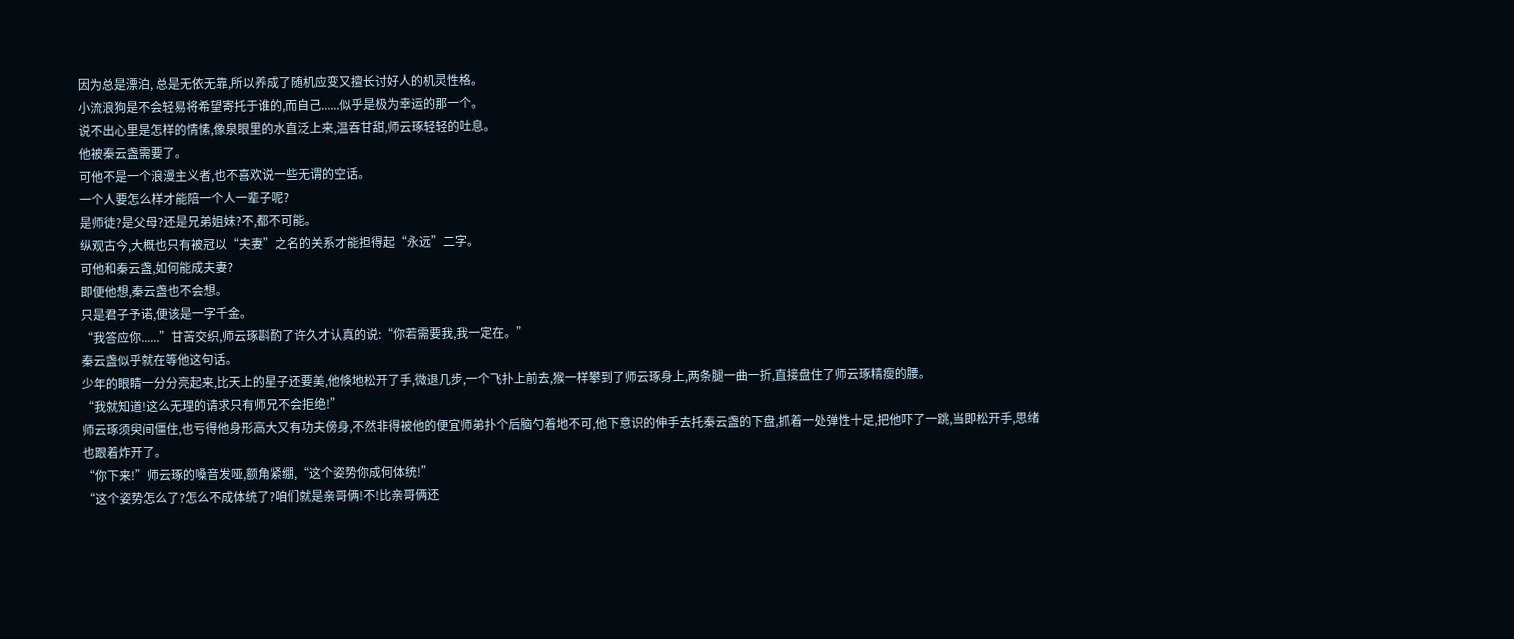因为总是漂泊, 总是无依无靠,所以养成了随机应变又擅长讨好人的机灵性格。
小流浪狗是不会轻易将希望寄托于谁的,而自己......似乎是极为幸运的那一个。
说不出心里是怎样的情愫,像泉眼里的水直泛上来,温吞甘甜,师云琢轻轻的吐息。
他被秦云盏需要了。
可他不是一个浪漫主义者,也不喜欢说一些无谓的空话。
一个人要怎么样才能陪一个人一辈子呢?
是师徒?是父母?还是兄弟姐妹?不,都不可能。
纵观古今,大概也只有被冠以“夫妻”之名的关系才能担得起“永远”二字。
可他和秦云盏,如何能成夫妻?
即便他想,秦云盏也不会想。
只是君子予诺,便该是一字千金。
“我答应你......”甘苦交织,师云琢斟酌了许久才认真的说:“你若需要我,我一定在。”
秦云盏似乎就在等他这句话。
少年的眼睛一分分亮起来,比天上的星子还要美,他倏地松开了手,微退几步,一个飞扑上前去,猴一样攀到了师云琢身上,两条腿一曲一折,直接盘住了师云琢精瘦的腰。
“我就知道!这么无理的请求只有师兄不会拒绝!”
师云琢须臾间僵住,也亏得他身形高大又有功夫傍身,不然非得被他的便宜师弟扑个后脑勺着地不可,他下意识的伸手去托秦云盏的下盘,抓着一处弹性十足,把他吓了一跳,当即松开手,思绪也跟着炸开了。
“你下来!”师云琢的嗓音发哑,额角紧绷,“这个姿势你成何体统!”
“这个姿势怎么了?怎么不成体统了?咱们就是亲哥俩!不!比亲哥俩还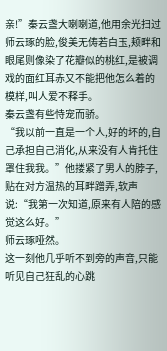亲!”秦云盏大喇喇道,他用余光扫过师云琢的脸,俊美无俦若白玉,颊畔和眼尾则像染了花瓣似的桃红,是被调戏的面红耳赤又不能把他怎么着的模样,叫人爱不释手。
秦云盏有些恃宠而骄。
“我以前一直是一个人,好的坏的,自己承担自己消化,从来没有人肯托住罩住我我。”他搂紧了男人的脖子,贴在对方温热的耳畔蹭弄,软声说:“我第一次知道,原来有人陪的感觉这么好。”
师云琢哑然。
这一刻他几乎听不到旁的声音,只能听见自己狂乱的心跳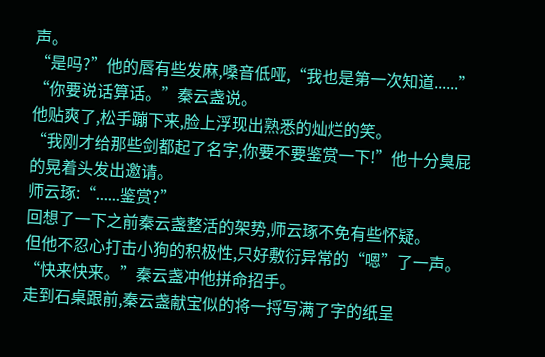声。
“是吗?”他的唇有些发麻,嗓音低哑,“我也是第一次知道......”
“你要说话算话。”秦云盏说。
他贴爽了,松手蹦下来,脸上浮现出熟悉的灿烂的笑。
“我刚才给那些剑都起了名字,你要不要鉴赏一下!”他十分臭屁的晃着头发出邀请。
师云琢:“......鉴赏?”
回想了一下之前秦云盏整活的架势,师云琢不免有些怀疑。
但他不忍心打击小狗的积极性,只好敷衍异常的“嗯”了一声。
“快来快来。”秦云盏冲他拼命招手。
走到石桌跟前,秦云盏献宝似的将一捋写满了字的纸呈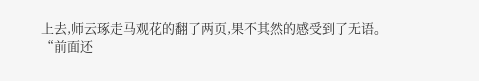上去,师云琢走马观花的翻了两页,果不其然的感受到了无语。
“前面还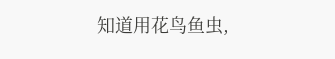知道用花鸟鱼虫,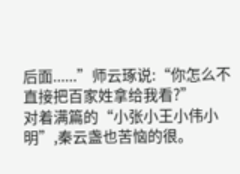后面......”师云琢说:“你怎么不直接把百家姓拿给我看?”
对着满篇的“小张小王小伟小明”,秦云盏也苦恼的很。